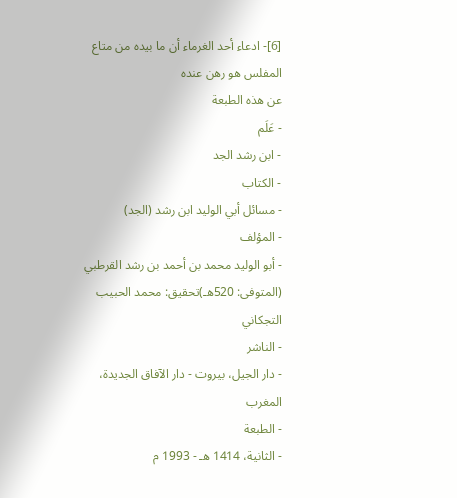[6]- ادعاء أحد الغرماء أن ما بيده من متاع المفلس هو رهن عنده
عن هذه الطبعة
- عَلَم
- ابن رشد الجد
- الكتاب
- مسائل أبي الوليد ابن رشد (الجد)
- المؤلف
- أبو الوليد محمد بن أحمد بن رشد القرطبي (المتوفى: 520هـ)تحقيق: محمد الحبيب التجكاني
- الناشر
- دار الجيل، بيروت - دار الآفاق الجديدة، المغرب
- الطبعة
- الثانية، 1414 هـ - 1993 م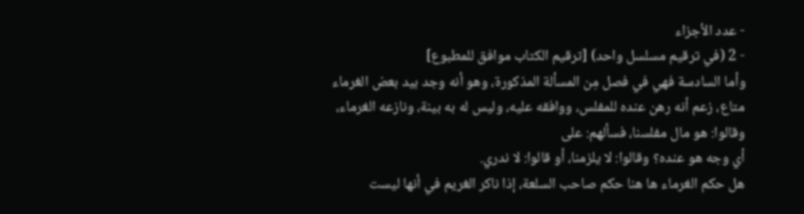- عدد الأجزاء
- 2 (في ترقيم مسلسل واحد) [ترقيم الكتاب موافق للمطبوع]
وأما السادسة فهي في فصل مِن المسألة المذكورة، وهو أنه وجد بيد بعض الغرماء متاع، زعم أنه رهن عنده للمفلس، ووافقه عليه، وليس له به بينة، ونازعه الغرماء، وقالوا: هو مال مفلسنا، فسألهم: على
أي وجه هو عنده؟ وقالوا: لا يلزمنا، أو قالوا: لا ندري.
هل حكم الغرماء ها هنا حكم صاحب السلعة، إذا ناكر الغريم في أنها ليست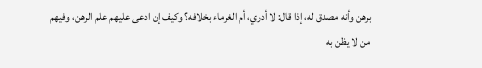برهن وأنه مصدق له، إذا قال: لا أدري، أم الغرماء بخلافه؟ وكيف إن ادعى عليهم علم الرهن، وفيهم من لا يظن به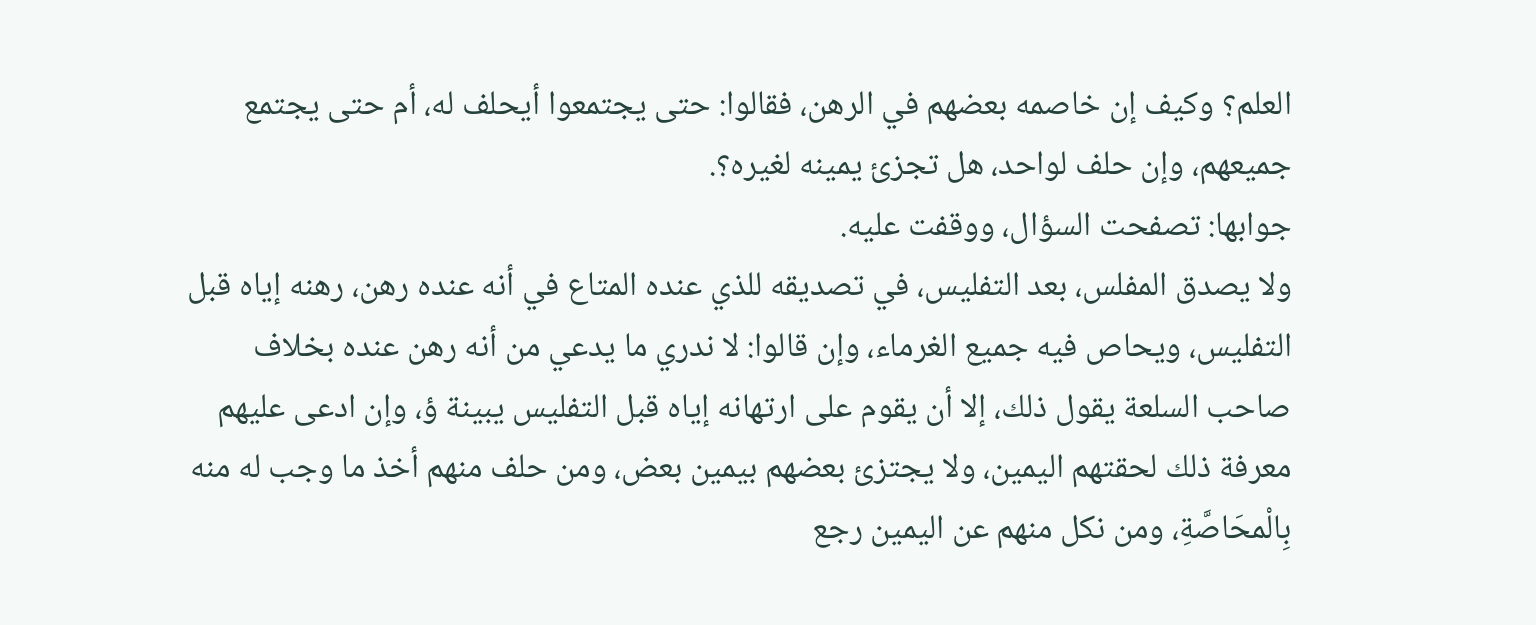العلم؟ وكيف إن خاصمه بعضهم في الرهن، فقالوا: حتى يجتمعوا أيحلف له، أم حتى يجتمع جميعهم، وإن حلف لواحد، هل تجزئ يمينه لغيره؟.
جوابها: تصفحت السؤال، ووقفت عليه.
ولا يصدق المفلس، بعد التفليس، في تصديقه للذي عنده المتاع في أنه عنده رهن، رهنه إياه قبل التفليس، ويحاص فيه جميع الغرماء، وإن قالوا: لا ندري ما يدعي من أنه رهن عنده بخلاف صاحب السلعة يقول ذلك، إلا أن يقوم على ارتهانه إياه قبل التفليس يبينة ؤ، وإن ادعى عليهم معرفة ذلك لحقتهم اليمين، ولا يجتزئ بعضهم بيمين بعض، ومن حلف منهم أخذ ما وجب له منه بِالْمحَاصَّةِ، ومن نكل منهم عن اليمين رجع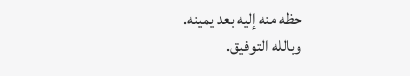حظه منه إليه بعد يمينه.
وبالله التوفيق.